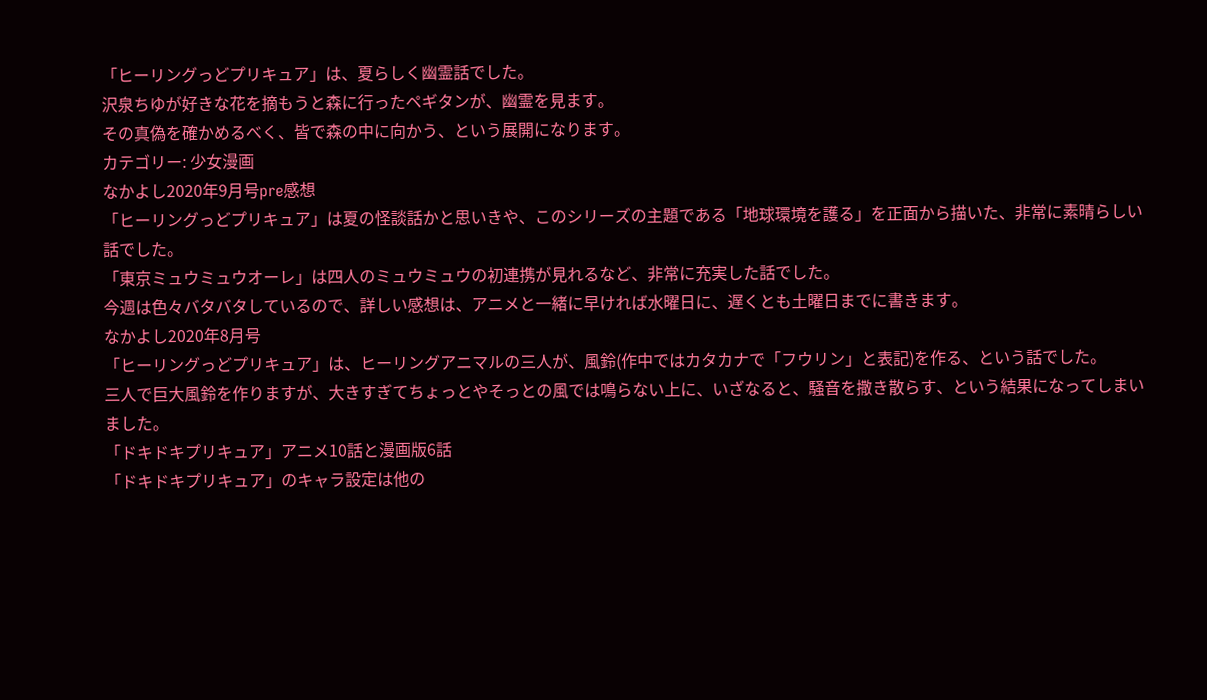「ヒーリングっどプリキュア」は、夏らしく幽霊話でした。
沢泉ちゆが好きな花を摘もうと森に行ったペギタンが、幽霊を見ます。
その真偽を確かめるべく、皆で森の中に向かう、という展開になります。
カテゴリー: 少女漫画
なかよし2020年9月号pre感想
「ヒーリングっどプリキュア」は夏の怪談話かと思いきや、このシリーズの主題である「地球環境を護る」を正面から描いた、非常に素晴らしい話でした。
「東京ミュウミュウオーレ」は四人のミュウミュウの初連携が見れるなど、非常に充実した話でした。
今週は色々バタバタしているので、詳しい感想は、アニメと一緒に早ければ水曜日に、遅くとも土曜日までに書きます。
なかよし2020年8月号
「ヒーリングっどプリキュア」は、ヒーリングアニマルの三人が、風鈴(作中ではカタカナで「フウリン」と表記)を作る、という話でした。
三人で巨大風鈴を作りますが、大きすぎてちょっとやそっとの風では鳴らない上に、いざなると、騒音を撒き散らす、という結果になってしまいました。
「ドキドキプリキュア」アニメ10話と漫画版6話
「ドキドキプリキュア」のキャラ設定は他の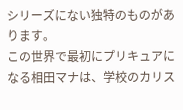シリーズにない独特のものがあります。
この世界で最初にプリキュアになる相田マナは、学校のカリス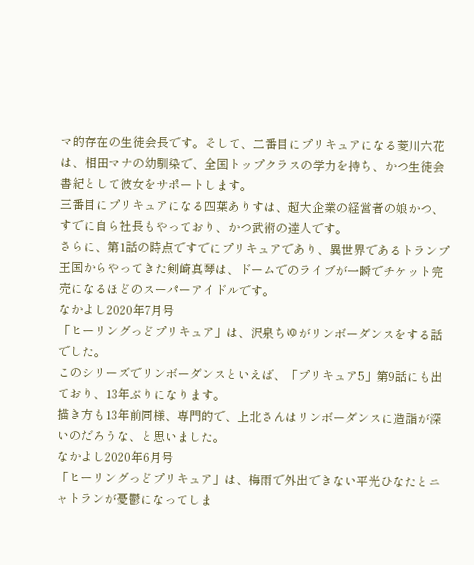マ的存在の生徒会長です。そして、二番目にプリキュアになる菱川六花は、相田マナの幼馴染で、全国トップクラスの学力を持ち、かつ生徒会書紀として彼女をサポートします。
三番目にプリキュアになる四葉ありすは、超大企業の経営者の娘かつ、すでに自ら社長もやっており、かつ武術の達人です。
さらに、第1話の時点ですでにプリキュアであり、異世界であるトランプ王国からやってきた剣崎真琴は、ドームでのライブが一瞬でチケット完売になるほどのスーパーアイドルです。
なかよし2020年7月号
「ヒーリングっどプリキュア」は、沢泉ちゆがリンボーダンスをする話でした。
このシリーズでリンボーダンスといえば、「プリキュア5」第9話にも出ており、13年ぶりになります。
描き方も13年前同様、専門的で、上北さんはリンボーダンスに造詣が深いのだろうな、と思いました。
なかよし2020年6月号
「ヒーリングっどプリキュア」は、梅雨で外出できない平光ひなたとニャトランが憂鬱になってしま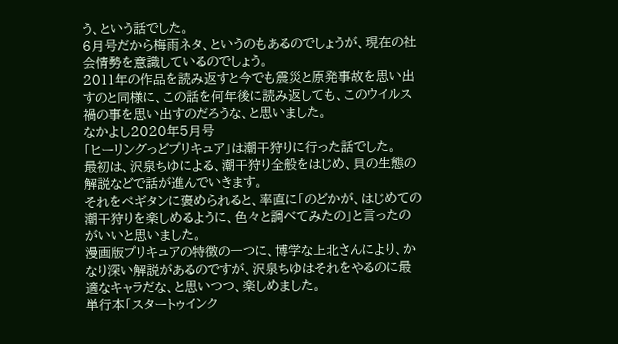う、という話でした。
6月号だから梅雨ネタ、というのもあるのでしょうが、現在の社会情勢を意識しているのでしょう。
2011年の作品を読み返すと今でも震災と原発事故を思い出すのと同様に、この話を何年後に読み返しても、このウイルス禍の事を思い出すのだろうな、と思いました。
なかよし2020年5月号
「ヒーリングっどプリキュア」は潮干狩りに行った話でした。
最初は、沢泉ちゆによる、潮干狩り全般をはじめ、貝の生態の解説などで話が進んでいきます。
それをペギタンに褒められると、率直に「のどかが、はじめての潮干狩りを楽しめるように、色々と調べてみたの」と言ったのがいいと思いました。
漫画版プリキュアの特徴の一つに、博学な上北さんにより、かなり深い解説があるのですが、沢泉ちゆはそれをやるのに最適なキャラだな、と思いつつ、楽しめました。
単行本「スタートゥインク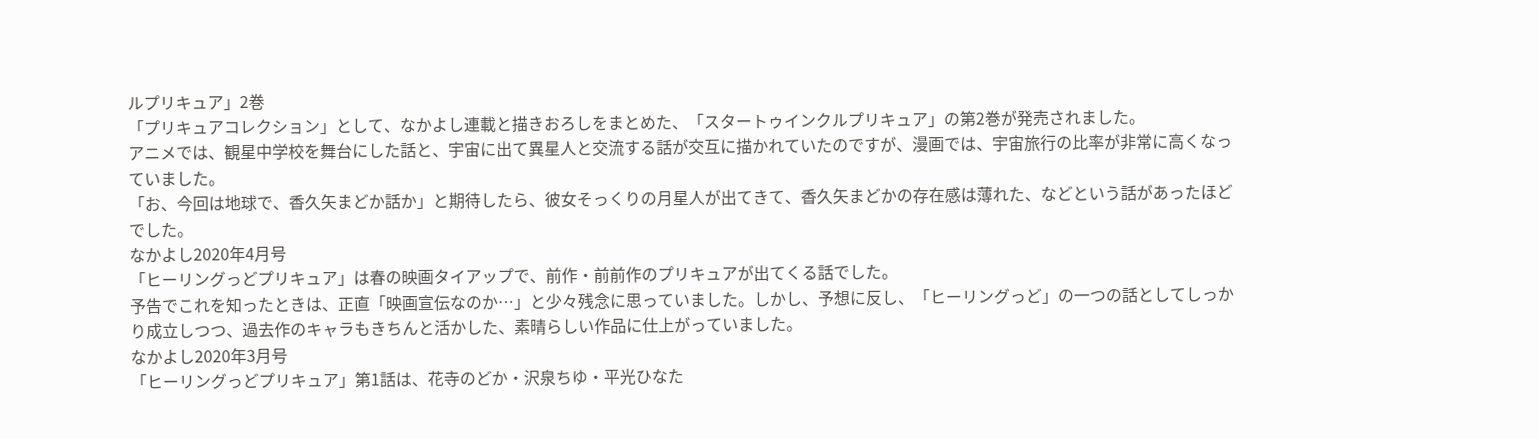ルプリキュア」2巻
「プリキュアコレクション」として、なかよし連載と描きおろしをまとめた、「スタートゥインクルプリキュア」の第2巻が発売されました。
アニメでは、観星中学校を舞台にした話と、宇宙に出て異星人と交流する話が交互に描かれていたのですが、漫画では、宇宙旅行の比率が非常に高くなっていました。
「お、今回は地球で、香久矢まどか話か」と期待したら、彼女そっくりの月星人が出てきて、香久矢まどかの存在感は薄れた、などという話があったほどでした。
なかよし2020年4月号
「ヒーリングっどプリキュア」は春の映画タイアップで、前作・前前作のプリキュアが出てくる話でした。
予告でこれを知ったときは、正直「映画宣伝なのか…」と少々残念に思っていました。しかし、予想に反し、「ヒーリングっど」の一つの話としてしっかり成立しつつ、過去作のキャラもきちんと活かした、素晴らしい作品に仕上がっていました。
なかよし2020年3月号
「ヒーリングっどプリキュア」第1話は、花寺のどか・沢泉ちゆ・平光ひなた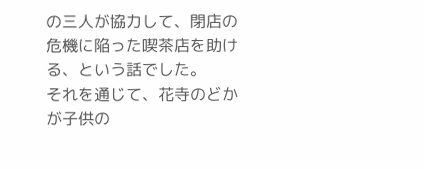の三人が協力して、閉店の危機に陥った喫茶店を助ける、という話でした。
それを通じて、花寺のどかが子供の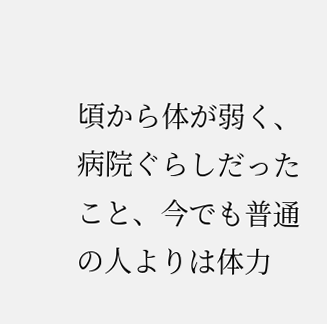頃から体が弱く、病院ぐらしだったこと、今でも普通の人よりは体力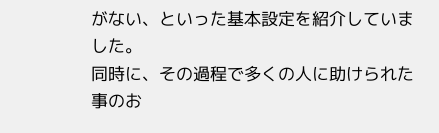がない、といった基本設定を紹介していました。
同時に、その過程で多くの人に助けられた事のお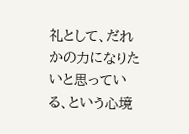礼として、だれかの力になりたいと思っている、という心境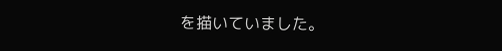を描いていました。